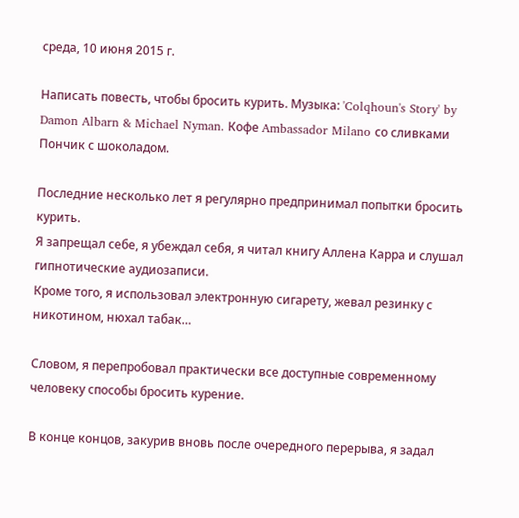среда, 10 июня 2015 г.

Написать повесть, чтобы бросить курить. Музыка: 'Colqhoun's Story' by Damon Albarn & Michael Nyman. Кофе Ambassador Milano со сливками Пончик с шоколадом.

Последние несколько лет я регулярно предпринимал попытки бросить курить.
Я запрещал себе, я убеждал себя, я читал книгу Аллена Карра и слушал гипнотические аудиозаписи.
Кроме того, я использовал электронную сигарету, жевал резинку с никотином, нюхал табак…

Словом, я перепробовал практически все доступные современному человеку способы бросить курение.

В конце концов, закурив вновь после очередного перерыва, я задал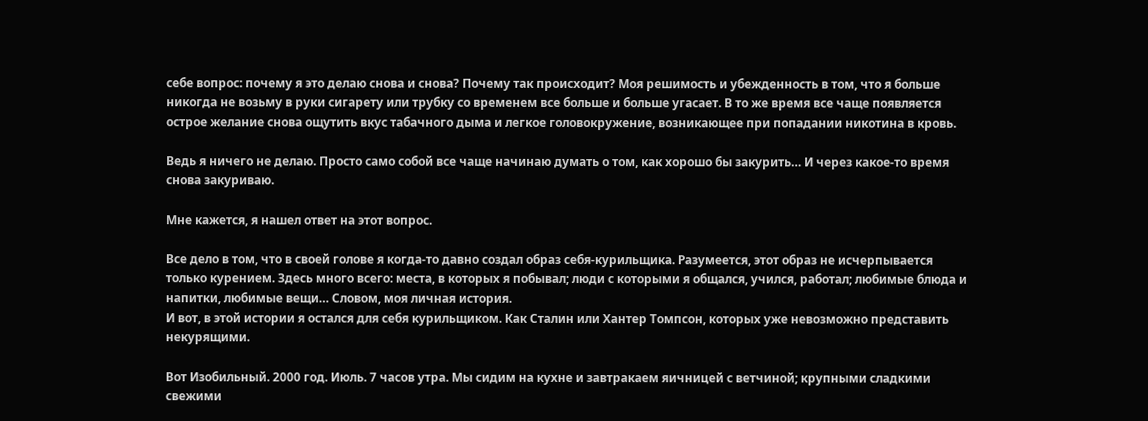себе вопрос: почему я это делаю снова и снова? Почему так происходит? Моя решимость и убежденность в том, что я больше никогда не возьму в руки сигарету или трубку со временем все больше и больше угасает. В то же время все чаще появляется острое желание снова ощутить вкус табачного дыма и легкое головокружение, возникающее при попадании никотина в кровь.

Ведь я ничего не делаю. Просто само собой все чаще начинаю думать о том, как хорошо бы закурить… И через какое-то время снова закуриваю.

Мне кажется, я нашел ответ на этот вопрос.

Все дело в том, что в своей голове я когда-то давно создал образ себя-курильщика. Разумеется, этот образ не исчерпывается только курением. Здесь много всего: места, в которых я побывал; люди с которыми я общался, учился, работал; любимые блюда и напитки, любимые вещи… Словом, моя личная история.
И вот, в этой истории я остался для себя курильщиком. Как Сталин или Хантер Томпсон, которых уже невозможно представить некурящими.

Вот Изобильный. 2000 год. Июль. 7 часов утра. Мы сидим на кухне и завтракаем яичницей с ветчиной; крупными сладкими свежими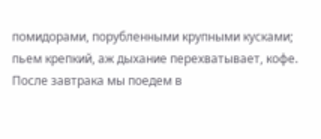помидорами, порубленными крупными кусками; пьем крепкий, аж дыхание перехватывает, кофе. После завтрака мы поедем в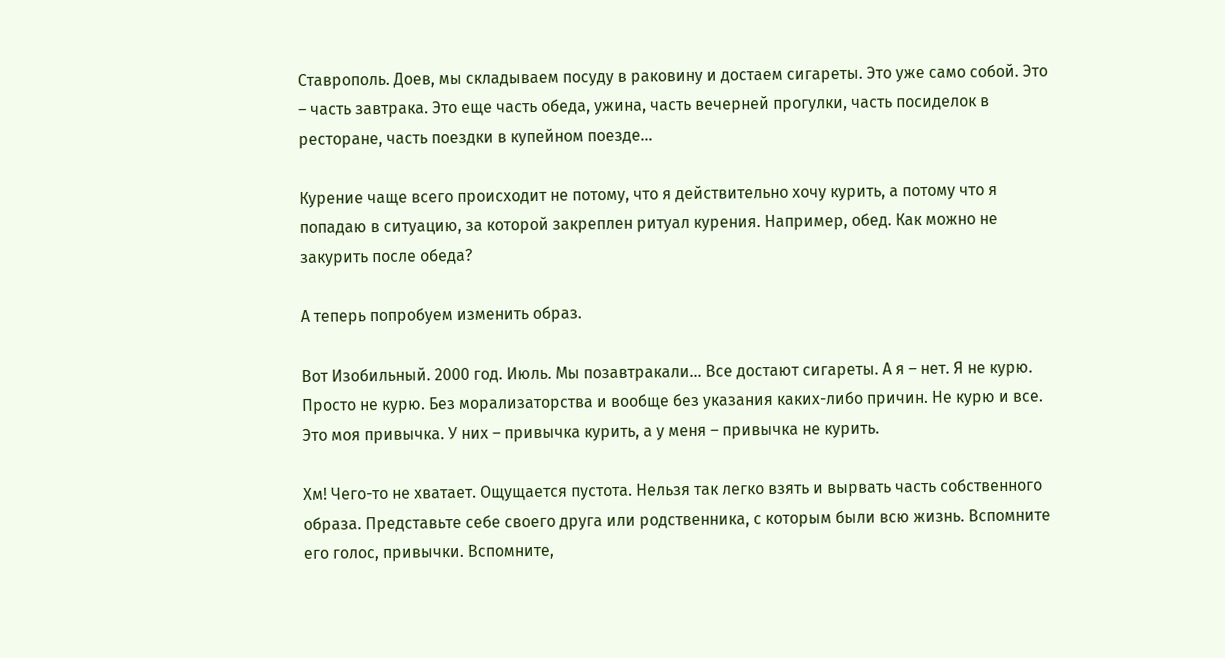Ставрополь. Доев, мы складываем посуду в раковину и достаем сигареты. Это уже само собой. Это – часть завтрака. Это еще часть обеда, ужина, часть вечерней прогулки, часть посиделок в ресторане, часть поездки в купейном поезде…

Курение чаще всего происходит не потому, что я действительно хочу курить, а потому что я попадаю в ситуацию, за которой закреплен ритуал курения. Например, обед. Как можно не закурить после обеда?

А теперь попробуем изменить образ.

Вот Изобильный. 2000 год. Июль. Мы позавтракали… Все достают сигареты. А я – нет. Я не курю. Просто не курю. Без морализаторства и вообще без указания каких-либо причин. Не курю и все. Это моя привычка. У них – привычка курить, а у меня – привычка не курить.

Хм! Чего-то не хватает. Ощущается пустота. Нельзя так легко взять и вырвать часть собственного образа. Представьте себе своего друга или родственника, с которым были всю жизнь. Вспомните его голос, привычки. Вспомните,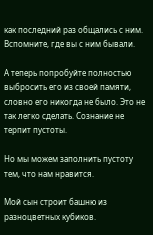как последний раз общались с ним. Вспомните, где вы с ним бывали.

А теперь попробуйте полностью выбросить его из своей памяти, словно его никогда не было. Это не так легко сделать. Сознание не терпит пустоты.

Но мы можем заполнить пустоту тем, что нам нравится.

Мой сын строит башню из разноцветных кубиков.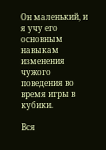Он маленький, и я учу его основным навыкам изменения чужого поведения во время игры в кубики.

Вся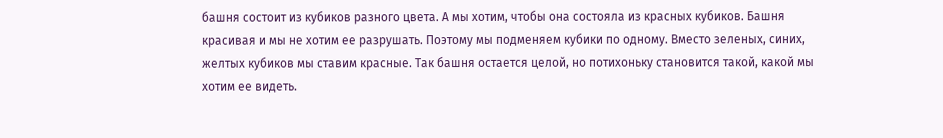башня состоит из кубиков разного цвета. А мы хотим, чтобы она состояла из красных кубиков. Башня красивая и мы не хотим ее разрушать. Поэтому мы подменяем кубики по одному. Вместо зеленых, синих, желтых кубиков мы ставим красные. Так башня остается целой, но потихоньку становится такой, какой мы хотим ее видеть.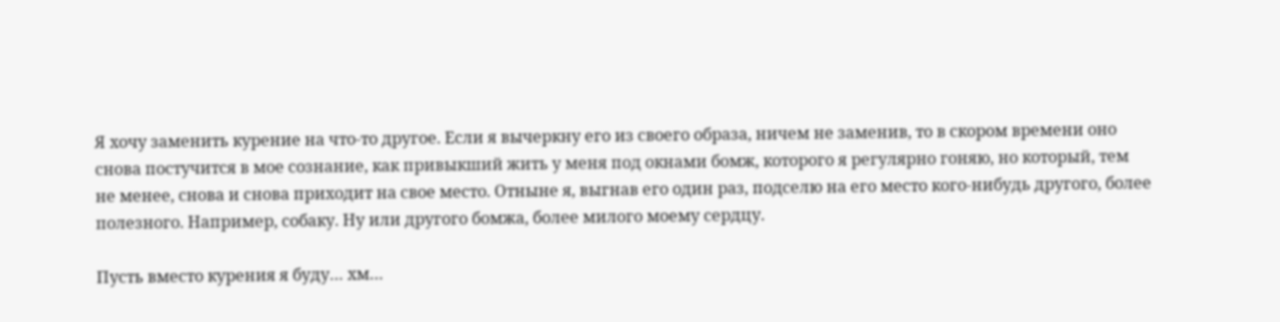Я хочу заменить курение на что-то другое. Если я вычеркну его из своего образа, ничем не заменив, то в скором времени оно снова постучится в мое сознание, как привыкший жить у меня под окнами бомж, которого я регулярно гоняю, но который, тем не менее, снова и снова приходит на свое место. Отныне я, выгнав его один раз, подселю на его место кого-нибудь другого, более полезного. Например, собаку. Ну или другого бомжа, более милого моему сердцу.

Пусть вместо курения я буду… хм…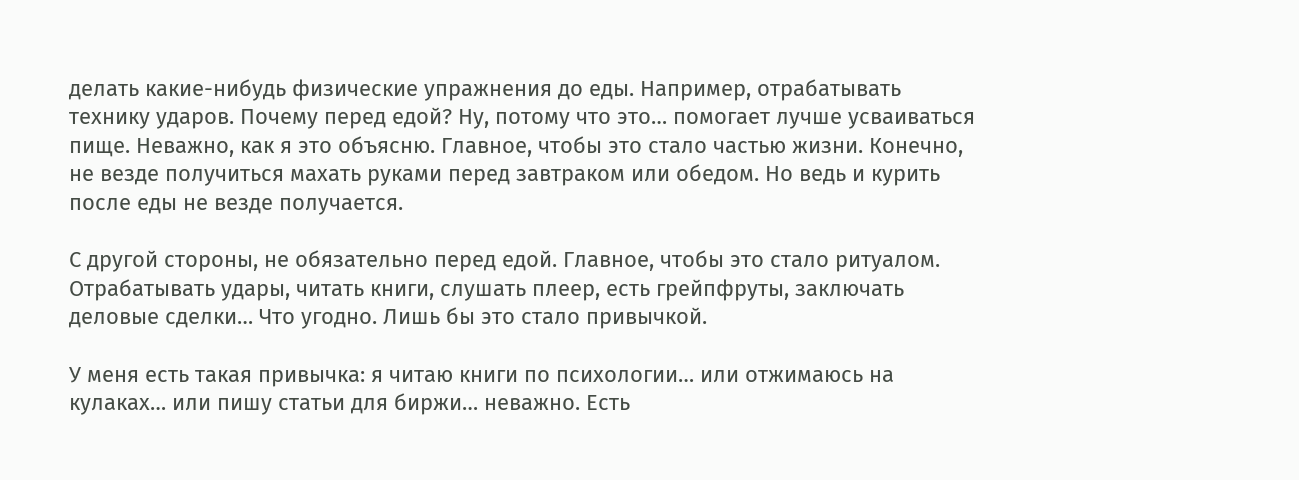делать какие-нибудь физические упражнения до еды. Например, отрабатывать технику ударов. Почему перед едой? Ну, потому что это… помогает лучше усваиваться пище. Неважно, как я это объясню. Главное, чтобы это стало частью жизни. Конечно, не везде получиться махать руками перед завтраком или обедом. Но ведь и курить после еды не везде получается.

С другой стороны, не обязательно перед едой. Главное, чтобы это стало ритуалом. Отрабатывать удары, читать книги, слушать плеер, есть грейпфруты, заключать деловые сделки… Что угодно. Лишь бы это стало привычкой.

У меня есть такая привычка: я читаю книги по психологии… или отжимаюсь на кулаках… или пишу статьи для биржи… неважно. Есть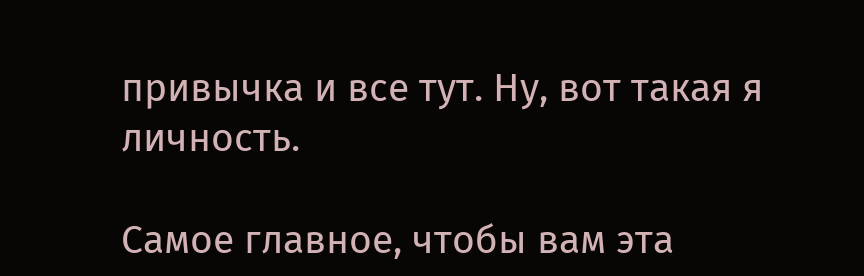привычка и все тут. Ну, вот такая я личность.

Самое главное, чтобы вам эта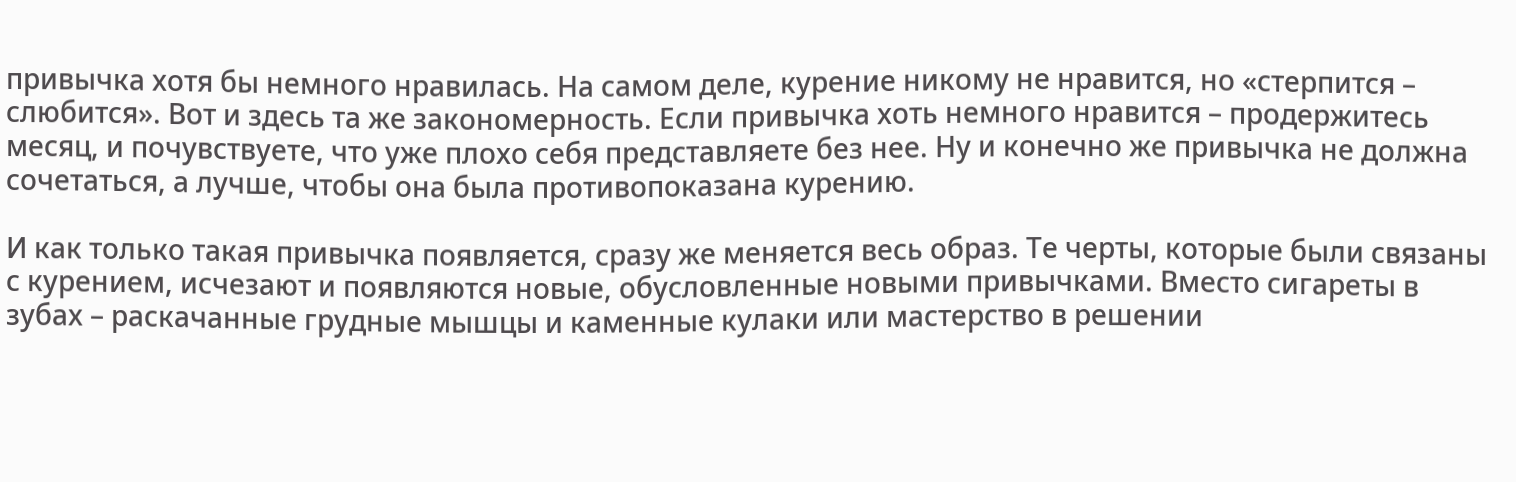привычка хотя бы немного нравилась. На самом деле, курение никому не нравится, но «стерпится – слюбится». Вот и здесь та же закономерность. Если привычка хоть немного нравится – продержитесь месяц, и почувствуете, что уже плохо себя представляете без нее. Ну и конечно же привычка не должна сочетаться, а лучше, чтобы она была противопоказана курению.

И как только такая привычка появляется, сразу же меняется весь образ. Те черты, которые были связаны с курением, исчезают и появляются новые, обусловленные новыми привычками. Вместо сигареты в зубах – раскачанные грудные мышцы и каменные кулаки или мастерство в решении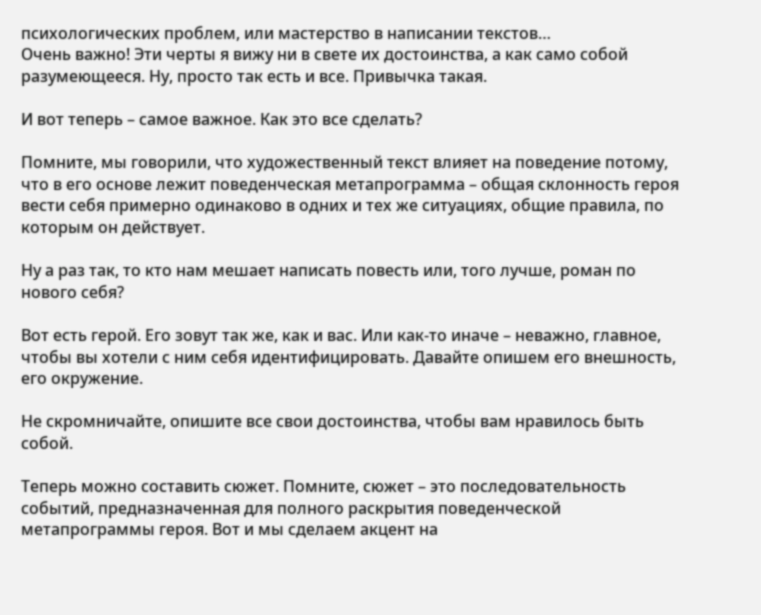психологических проблем, или мастерство в написании текстов…
Очень важно! Эти черты я вижу ни в свете их достоинства, а как само собой разумеющееся. Ну, просто так есть и все. Привычка такая.

И вот теперь – самое важное. Как это все сделать?

Помните, мы говорили, что художественный текст влияет на поведение потому, что в его основе лежит поведенческая метапрограмма – общая склонность героя вести себя примерно одинаково в одних и тех же ситуациях, общие правила, по которым он действует.

Ну а раз так, то кто нам мешает написать повесть или, того лучше, роман по нового себя?

Вот есть герой. Его зовут так же, как и вас. Или как-то иначе – неважно, главное, чтобы вы хотели с ним себя идентифицировать. Давайте опишем его внешность, его окружение.

Не скромничайте, опишите все свои достоинства, чтобы вам нравилось быть собой.

Теперь можно составить сюжет. Помните, сюжет – это последовательность событий, предназначенная для полного раскрытия поведенческой метапрограммы героя. Вот и мы сделаем акцент на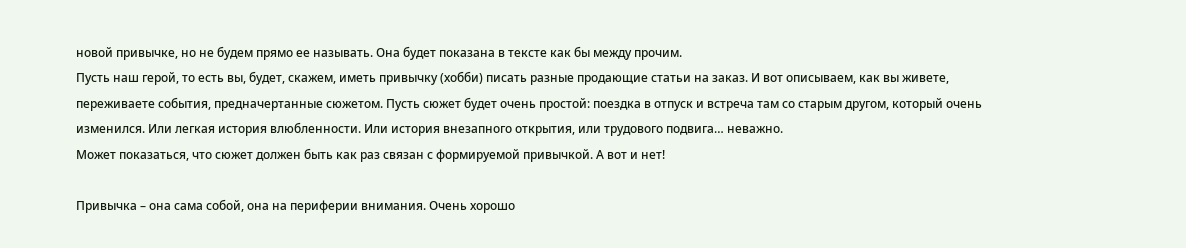новой привычке, но не будем прямо ее называть. Она будет показана в тексте как бы между прочим.
Пусть наш герой, то есть вы, будет, скажем, иметь привычку (хобби) писать разные продающие статьи на заказ. И вот описываем, как вы живете, переживаете события, предначертанные сюжетом. Пусть сюжет будет очень простой: поездка в отпуск и встреча там со старым другом, который очень изменился. Или легкая история влюбленности. Или история внезапного открытия, или трудового подвига… неважно.
Может показаться, что сюжет должен быть как раз связан с формируемой привычкой. А вот и нет!

Привычка – она сама собой, она на периферии внимания. Очень хорошо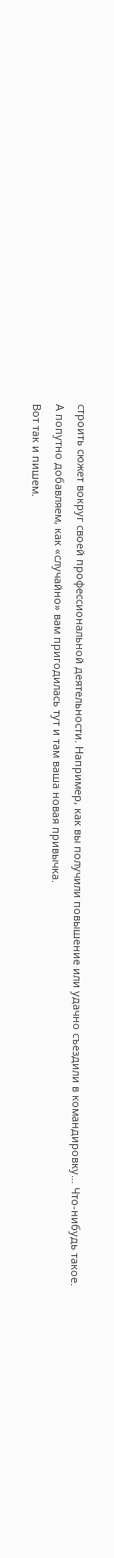строить сюжет вокруг своей профессиональной деятельности. Например, как вы получили повышение или удачно съездили в командировку… Что-нибудь такое.
А попутно добавляем, как «случайно» вам пригодилась тут и там ваша новая привычка.
Вот так и пишем.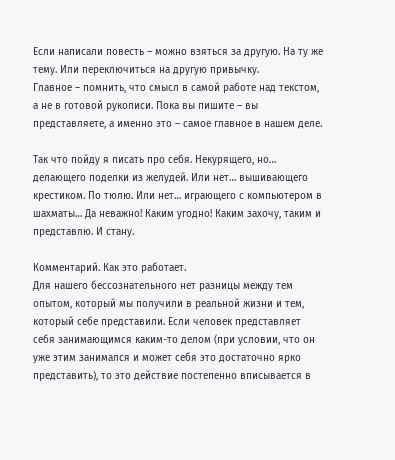Если написали повесть – можно взяться за другую. На ту же тему. Или переключиться на другую привычку.
Главное – помнить, что смысл в самой работе над текстом, а не в готовой рукописи. Пока вы пишите – вы представляете, а именно это – самое главное в нашем деле.

Так что пойду я писать про себя. Некурящего, но… делающего поделки из желудей. Или нет… вышивающего крестиком. По тюлю. Или нет… играющего с компьютером в шахматы… Да неважно! Каким угодно! Каким захочу, таким и представлю. И стану.

Комментарий. Как это работает.
Для нашего бессознательного нет разницы между тем опытом, который мы получили в реальной жизни и тем, который себе представили. Если человек представляет себя занимающимся каким-то делом (при условии, что он уже этим занимался и может себя это достаточно ярко представить), то это действие постепенно вписывается в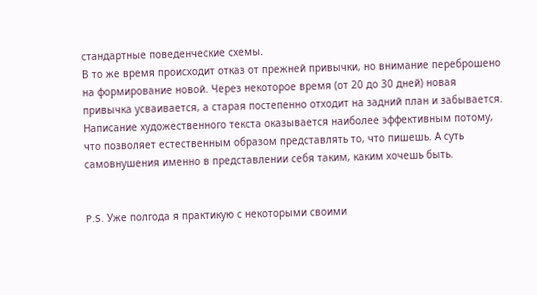стандартные поведенческие схемы.
В то же время происходит отказ от прежней привычки, но внимание переброшено на формирование новой. Через некоторое время (от 20 до 30 дней) новая привычка усваивается, а старая постепенно отходит на задний план и забывается.
Написание художественного текста оказывается наиболее эффективным потому, что позволяет естественным образом представлять то, что пишешь. А суть самовнушения именно в представлении себя таким, каким хочешь быть.


P.S. Уже полгода я практикую с некоторыми своими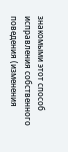знакомыми этот способ исправления собственного поведения (изменения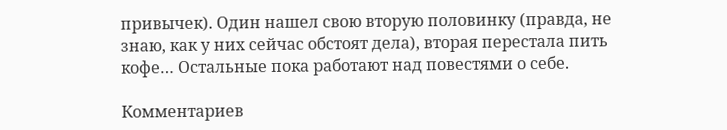привычек). Один нашел свою вторую половинку (правда, не знаю, как у них сейчас обстоят дела), вторая перестала пить кофе… Остальные пока работают над повестями о себе.

Комментариев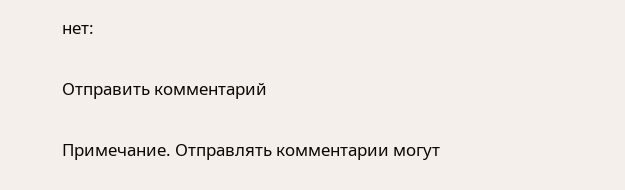нет:

Отправить комментарий

Примечание. Отправлять комментарии могут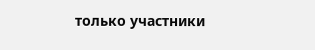только участники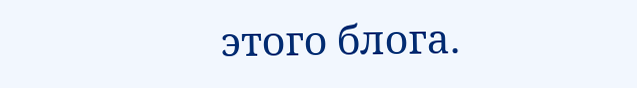этого блога.